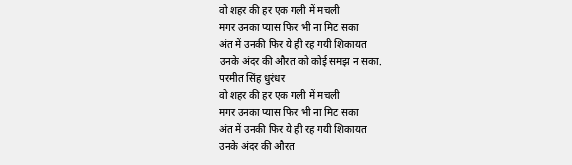वो शहर की हर एक गली में मचली
मगर उनका प्यास फिर भी ना मिट सका
अंत में उनकी फिर ये ही रह गयी शिकायत
उनके अंदर की औरत को कोई समझ न सका.
परमीत सिंह धुरंधर
वो शहर की हर एक गली में मचली
मगर उनका प्यास फिर भी ना मिट सका
अंत में उनकी फिर ये ही रह गयी शिकायत
उनके अंदर की औरत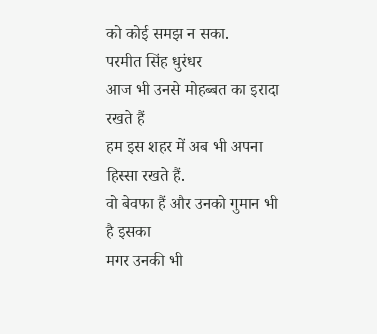को कोई समझ न सका.
परमीत सिंह धुरंधर
आज भी उनसे मोहब्बत का इरादा रखते हैं
हम इस शहर में अब भी अपना हिस्सा रखते हैं.
वो बेवफा हैं और उनको गुमान भी है इसका
मगर उनकी भी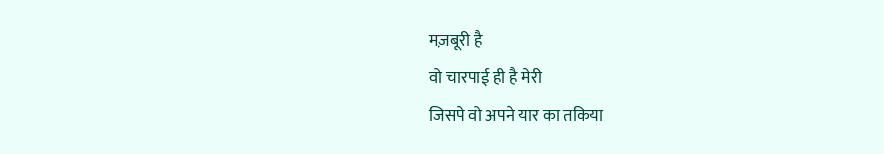मज़बूरी है
वो चारपाई ही है मेरी
जिसपे वो अपने यार का तकिया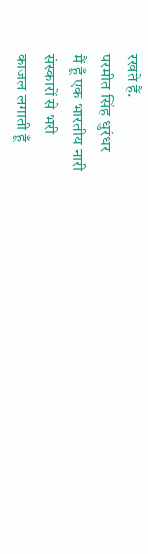रखते हैं.
परमीत सिंह धुरंधर
मैं हूँ एक भारतीय नारी
संस्कारों से भरी
काजल लगाती हूँ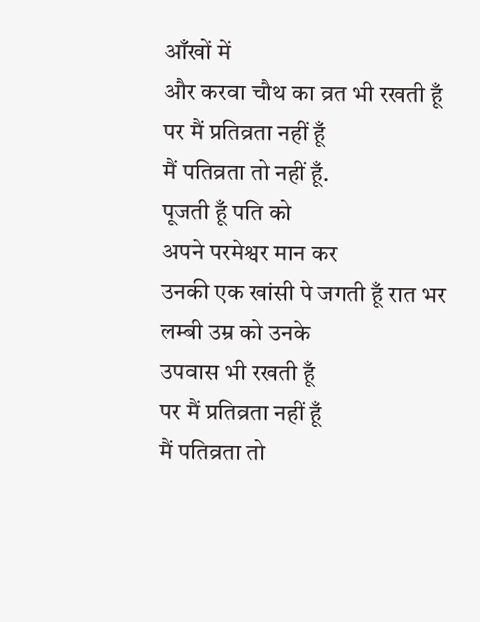आँखों में
और करवा चौथ का व्रत भी रखती हूँ
पर मैं प्रतिव्रता नहीं हूँ
मैं पतिव्रता तो नहीं हूँ.
पूजती हूँ पति को
अपने परमेश्वर मान कर
उनकी एक खांसी पे जगती हूँ रात भर
लम्बी उम्र को उनके
उपवास भी रखती हूँ
पर मैं प्रतिव्रता नहीं हूँ
मैं पतिव्रता तो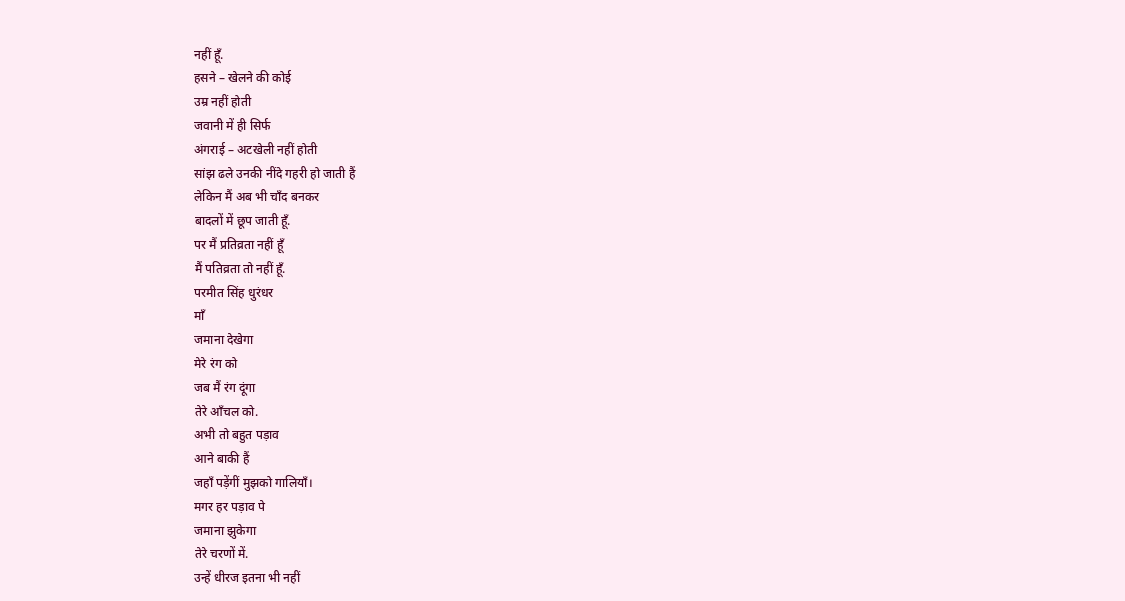नहीं हूँ.
हसने – खेलने की कोई
उम्र नहीं होती
जवानी में ही सिर्फ
अंगराई – अटखेली नहीं होती
सांझ ढले उनकी नींदे गहरी हो जाती हैं
लेकिन मैं अब भी चाँद बनकर
बादलों में छूप जाती हूँ.
पर मैं प्रतिव्रता नहीं हूँ
मैं पतिव्रता तो नहीं हूँ.
परमीत सिंह धुरंधर
माँ
जमाना देखेगा
मेरे रंग को
जब मैं रंग दूंगा
तेरे आँचल को.
अभी तो बहुत पड़ाव
आने बाकी हैं
जहाँ पड़ेंगीं मुझको गालियाँ।
मगर हर पड़ाव पे
जमाना झुकेगा
तेरे चरणों में.
उन्हें धीरज इतना भी नहीं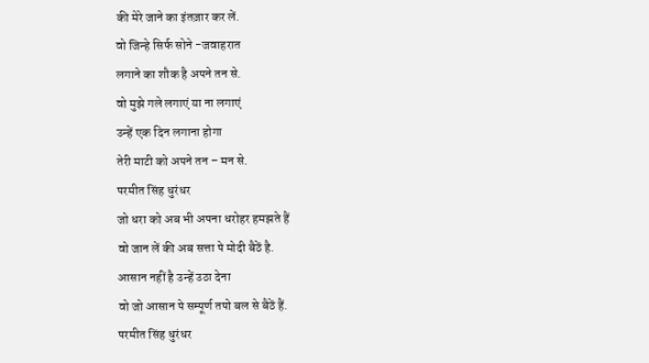की मेरे जाने का इंतज़ार कर लें.
वो जिन्हे सिर्फ सोने -जवाहरात
लगाने का शौक है अपने तन से.
वो मुझे गले लगाएं या ना लगाएं
उन्हें एक दिन लगाना होगा
तेरी माटी को अपने तन – मन से.
परमीत सिंह धुरंधर
जो धरा को अब भी अपना धरोहर हमझते हैं
वो जान लें की अब सत्ता पे मोदी बैठें है.
आसान नहीं है उन्हें उठा देना
वो जो आसान पे सम्पूर्ण तपो बल से बैठें हैं.
परमीत सिंह धुरंधर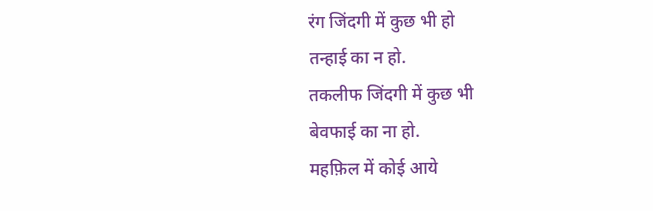रंग जिंदगी में कुछ भी हो
तन्हाई का न हो.
तकलीफ जिंदगी में कुछ भी
बेवफाई का ना हो.
महफ़िल में कोई आये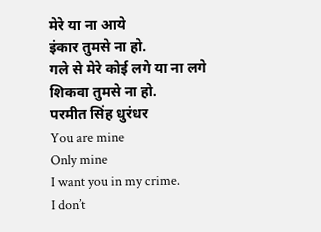मेरे या ना आये
इंकार तुमसे ना हो.
गले से मेरे कोई लगे या ना लगे
शिकवा तुमसे ना हो.
परमीत सिंह धुरंधर
You are mine
Only mine
I want you in my crime.
I don’t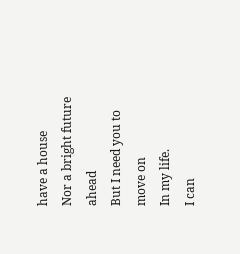have a house
Nor a bright future ahead
But I need you to move on
In my life.
I can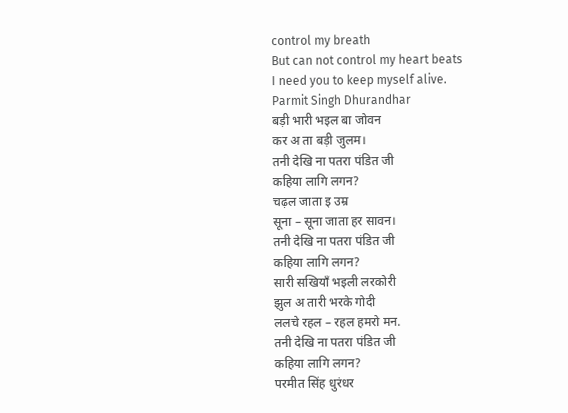control my breath
But can not control my heart beats
I need you to keep myself alive.
Parmit Singh Dhurandhar
बड़ी भारी भइल बा जोवन
कर अ ता बड़ी जुलम।
तनी देखि ना पतरा पंडित जी
कहिया लागि लगन?
चढ़ल जाता इ उम्र
सूना – सूना जाता हर सावन।
तनी देखि ना पतरा पंडित जी
कहिया लागि लगन?
सारी सखियाँ भइली लरकोरी
झुल अ तारी भरके गोदी
ललचे रहल – रहल हमरो मन.
तनी देखि ना पतरा पंडित जी
कहिया लागि लगन?
परमीत सिंह धुरंधर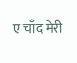ए चाँद मेरी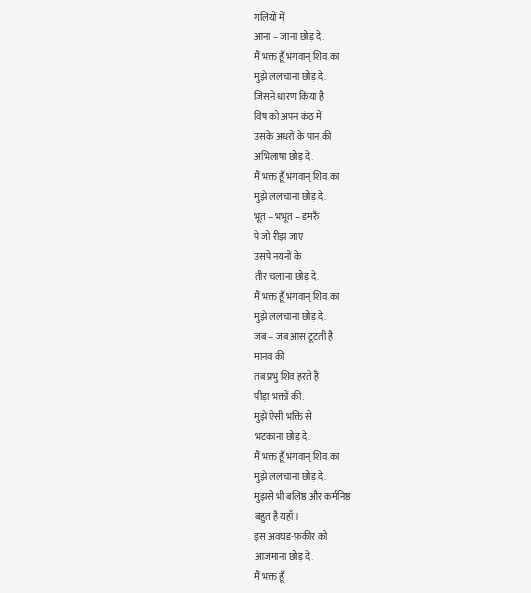गलियों में
आना – जाना छोड़ दे.
मैं भक्त हूँ भगवान् शिव का
मुझे ललचाना छोड़ दे.
जिसने धारण किया है
विष को अपन कंठ में
उसके अधरों के पान की
अभिलाषा छोड़ दे.
मैं भक्त हूँ भगवान् शिव का
मुझे ललचाना छोड़ दे.
भूत – भभूत – डमरुँ
पे जो रीझ जाए
उसपे नयनों के
तीर चलाना छोड़ दे.
मैं भक्त हूँ भगवान् शिव का
मुझे ललचाना छोड़ दे.
जब – जब आस टूटती है
मानव की
तब प्रभु शिव हरते हैं
पीड़ा भक्तों की.
मुझे ऐसी भक्ति से
भटकाना छोड़ दे.
मैं भक्त हूँ भगवान् शिव का
मुझे ललचाना छोड़ दे.
मुझसे भी बलिष्ठ और कर्मनिष्ठ
बहुत है यहाँ।
इस अवघड-फ़कीर को
आजमाना छोड़ दे.
मैं भक्त हूँ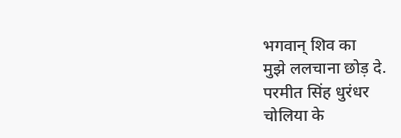भगवान् शिव का
मुझे ललचाना छोड़ दे.
परमीत सिंह धुरंधर
चोलिया के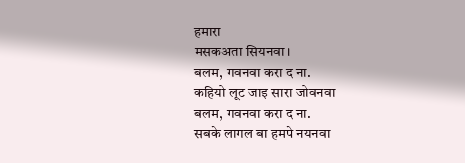हमारा
मसकअता सियनवा।
बलम, गवनवा करा द ना.
कहियो लूट जाइ सारा जोवनवा
बलम, गवनवा करा द ना.
सबके लागल बा हमपे नयनवा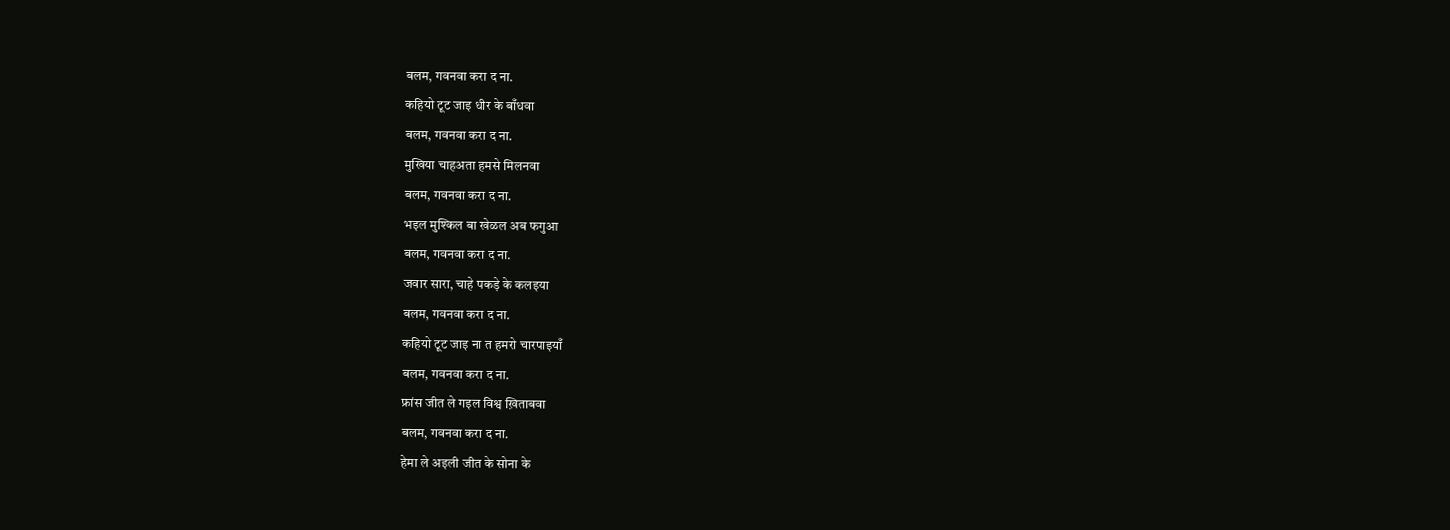बलम, गवनवा करा द ना.
कहियो टूट जाइ धीर के बाँधवा
बलम, गवनवा करा द ना.
मुखिया चाहअता हमसे मिलनवा
बलम, गवनवा करा द ना.
भइल मुश्किल बा खेळल अब फगुआ
बलम, गवनवा करा द ना.
जवार सारा, चाहे पकड़े के कलइया
बलम, गवनवा करा द ना.
कहियो टूट जाइ ना त हमरो चारपाइयाँ
बलम, गवनवा करा द ना.
फ्रांस जीत ले गइल विश्व ख़िताबवा
बलम, गवनवा करा द ना.
हेमा ले अइली जीत के सोना के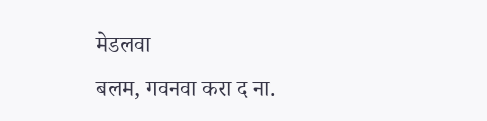मेडलवा
बलम, गवनवा करा द ना.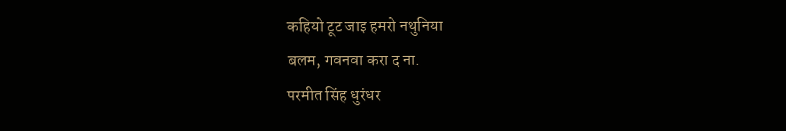कहियो टूट जाइ हमरो नथुनिया
बलम, गवनवा करा द ना.
परमीत सिंह धुरंधर